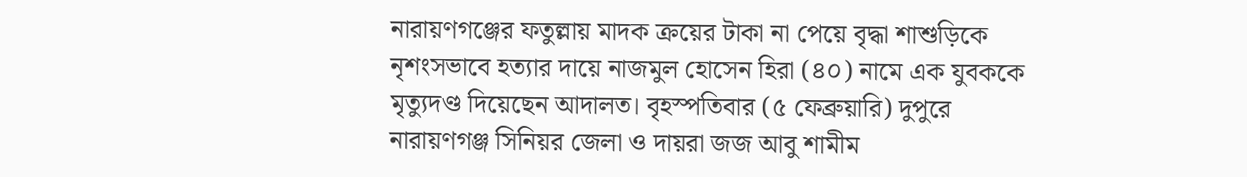নারায়ণগঞ্জের ফতুল্লায় মাদক ক্রয়ের টাকা না পেয়ে বৃদ্ধা শাশুড়িকে নৃশংসভাবে হত্যার দায়ে নাজমুল হোসেন হিরা (৪০) নামে এক যুবককে মৃত্যুদণ্ড দিয়েছেন আদালত। বৃহস্পতিবার (৫ ফেব্রুয়ারি) দুপুরে নারায়ণগঞ্জ সিনিয়র জেলা ও দায়রা জজ আবু শামীম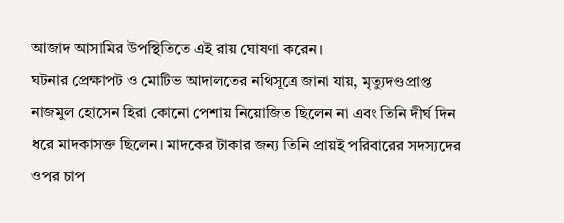আজাদ আসামির উপস্থিতিতে এই রায় ঘোষণা করেন।
ঘটনার প্রেক্ষাপট ও মোটিভ আদালতের নথিসূত্রে জানা যায়, মৃত্যুদণ্ডপ্রাপ্ত নাজমুল হোসেন হিরা কোনো পেশায় নিয়োজিত ছিলেন না এবং তিনি দীর্ঘ দিন ধরে মাদকাসক্ত ছিলেন। মাদকের টাকার জন্য তিনি প্রায়ই পরিবারের সদস্যদের ওপর চাপ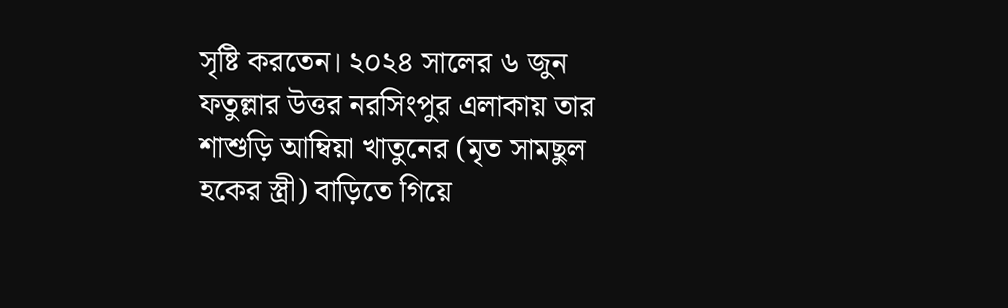সৃষ্টি করতেন। ২০২৪ সালের ৬ জুন ফতুল্লার উত্তর নরসিংপুর এলাকায় তার শাশুড়ি আম্বিয়া খাতুনের (মৃত সামছুল হকের স্ত্রী) বাড়িতে গিয়ে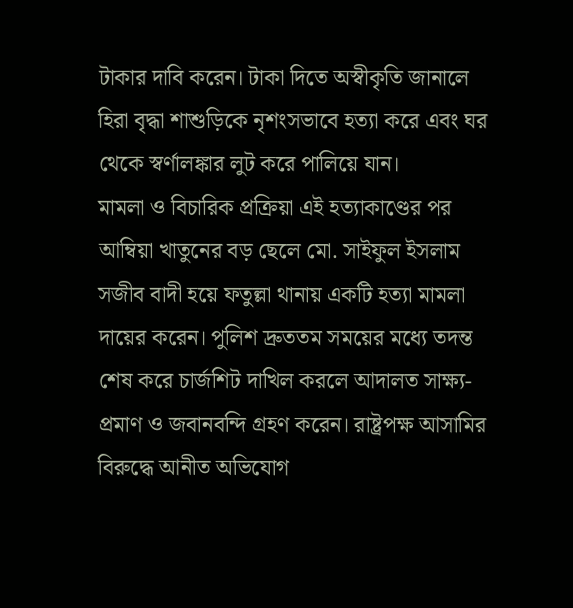টাকার দাবি করেন। টাকা দিতে অস্বীকৃতি জানালে হিরা বৃদ্ধা শাশুড়িকে নৃশংসভাবে হত্যা করে এবং ঘর থেকে স্বর্ণালঙ্কার লুট করে পালিয়ে যান।
মামলা ও বিচারিক প্রক্রিয়া এই হত্যাকাণ্ডের পর আম্বিয়া খাতুনের বড় ছেলে মো. সাইফুল ইসলাম সজীব বাদী হয়ে ফতুল্লা থানায় একটি হত্যা মামলা দায়ের করেন। পুলিশ দ্রুততম সময়ের মধ্যে তদন্ত শেষ করে চার্জশিট দাখিল করলে আদালত সাক্ষ্য-প্রমাণ ও জবানবন্দি গ্রহণ করেন। রাষ্ট্রপক্ষ আসামির বিরুদ্ধে আনীত অভিযোগ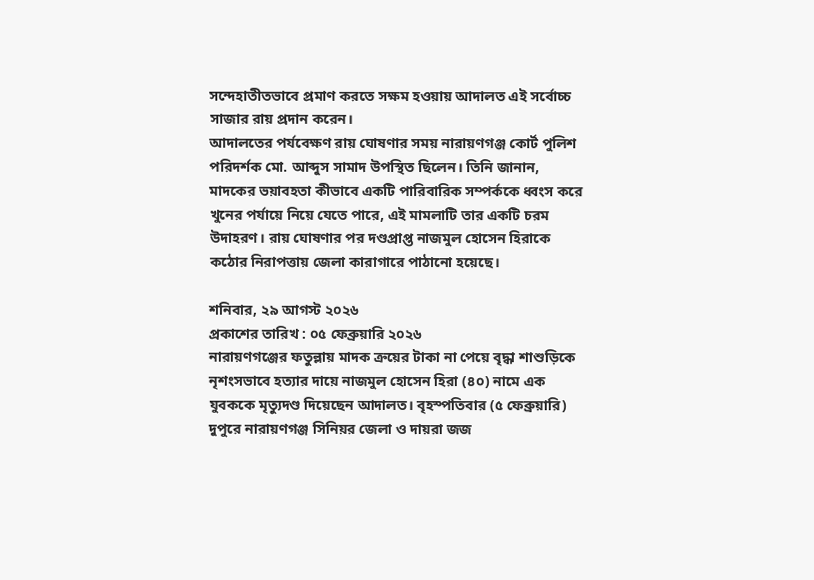সন্দেহাতীতভাবে প্রমাণ করতে সক্ষম হওয়ায় আদালত এই সর্বোচ্চ সাজার রায় প্রদান করেন।
আদালতের পর্যবেক্ষণ রায় ঘোষণার সময় নারায়ণগঞ্জ কোর্ট পুলিশ পরিদর্শক মো. আব্দুস সামাদ উপস্থিত ছিলেন। তিনি জানান, মাদকের ভয়াবহতা কীভাবে একটি পারিবারিক সম্পর্ককে ধ্বংস করে খুনের পর্যায়ে নিয়ে যেতে পারে, এই মামলাটি তার একটি চরম উদাহরণ। রায় ঘোষণার পর দণ্ডপ্রাপ্ত নাজমুল হোসেন হিরাকে কঠোর নিরাপত্তায় জেলা কারাগারে পাঠানো হয়েছে।

শনিবার, ২৯ আগস্ট ২০২৬
প্রকাশের তারিখ : ০৫ ফেব্রুয়ারি ২০২৬
নারায়ণগঞ্জের ফতুল্লায় মাদক ক্রয়ের টাকা না পেয়ে বৃদ্ধা শাশুড়িকে নৃশংসভাবে হত্যার দায়ে নাজমুল হোসেন হিরা (৪০) নামে এক যুবককে মৃত্যুদণ্ড দিয়েছেন আদালত। বৃহস্পতিবার (৫ ফেব্রুয়ারি) দুপুরে নারায়ণগঞ্জ সিনিয়র জেলা ও দায়রা জজ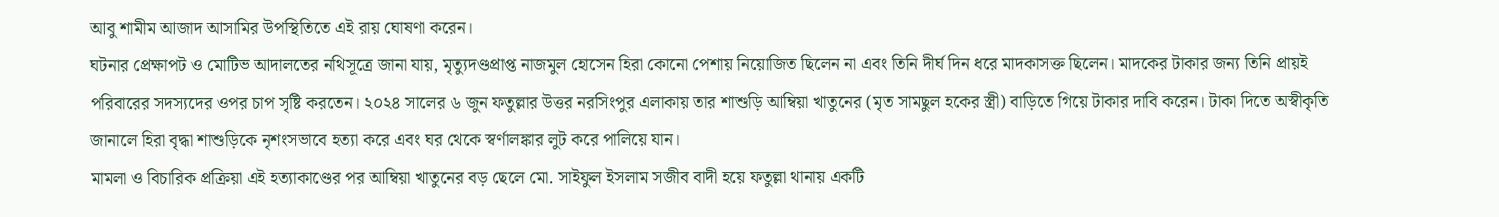আবু শামীম আজাদ আসামির উপস্থিতিতে এই রায় ঘোষণা করেন।
ঘটনার প্রেক্ষাপট ও মোটিভ আদালতের নথিসূত্রে জানা যায়, মৃত্যুদণ্ডপ্রাপ্ত নাজমুল হোসেন হিরা কোনো পেশায় নিয়োজিত ছিলেন না এবং তিনি দীর্ঘ দিন ধরে মাদকাসক্ত ছিলেন। মাদকের টাকার জন্য তিনি প্রায়ই পরিবারের সদস্যদের ওপর চাপ সৃষ্টি করতেন। ২০২৪ সালের ৬ জুন ফতুল্লার উত্তর নরসিংপুর এলাকায় তার শাশুড়ি আম্বিয়া খাতুনের (মৃত সামছুল হকের স্ত্রী) বাড়িতে গিয়ে টাকার দাবি করেন। টাকা দিতে অস্বীকৃতি জানালে হিরা বৃদ্ধা শাশুড়িকে নৃশংসভাবে হত্যা করে এবং ঘর থেকে স্বর্ণালঙ্কার লুট করে পালিয়ে যান।
মামলা ও বিচারিক প্রক্রিয়া এই হত্যাকাণ্ডের পর আম্বিয়া খাতুনের বড় ছেলে মো. সাইফুল ইসলাম সজীব বাদী হয়ে ফতুল্লা থানায় একটি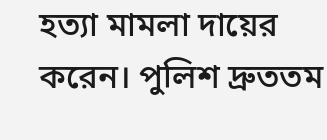হত্যা মামলা দায়ের করেন। পুলিশ দ্রুততম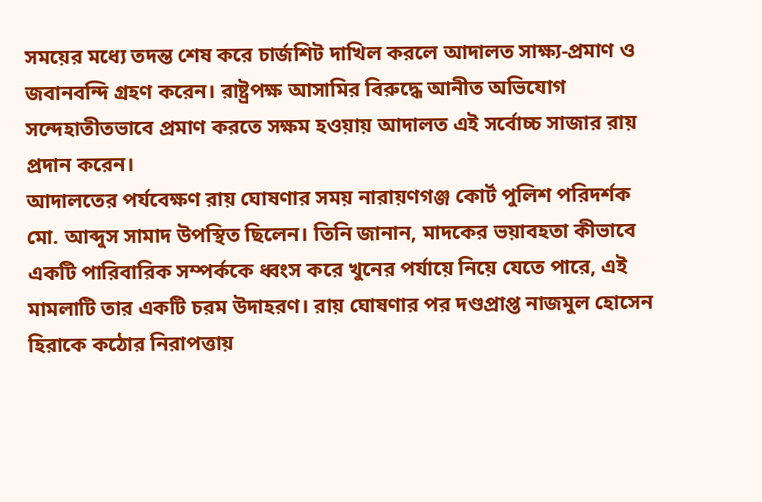সময়ের মধ্যে তদন্ত শেষ করে চার্জশিট দাখিল করলে আদালত সাক্ষ্য-প্রমাণ ও জবানবন্দি গ্রহণ করেন। রাষ্ট্রপক্ষ আসামির বিরুদ্ধে আনীত অভিযোগ সন্দেহাতীতভাবে প্রমাণ করতে সক্ষম হওয়ায় আদালত এই সর্বোচ্চ সাজার রায় প্রদান করেন।
আদালতের পর্যবেক্ষণ রায় ঘোষণার সময় নারায়ণগঞ্জ কোর্ট পুলিশ পরিদর্শক মো. আব্দুস সামাদ উপস্থিত ছিলেন। তিনি জানান, মাদকের ভয়াবহতা কীভাবে একটি পারিবারিক সম্পর্ককে ধ্বংস করে খুনের পর্যায়ে নিয়ে যেতে পারে, এই মামলাটি তার একটি চরম উদাহরণ। রায় ঘোষণার পর দণ্ডপ্রাপ্ত নাজমুল হোসেন হিরাকে কঠোর নিরাপত্তায়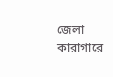জেলা কারাগারে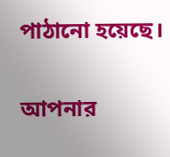পাঠানো হয়েছে।

আপনার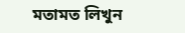মতামত লিখুন